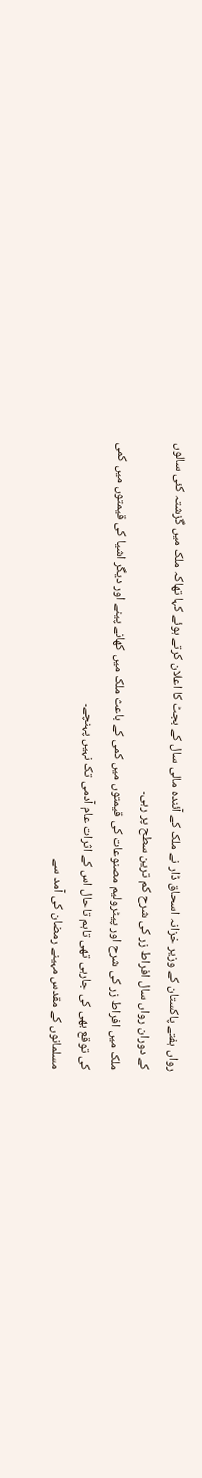رواں ہفتے پاکستان کے وزیر خزانہ اسحاق ڈار نے ملک کے آئندہ مالی سال کے بجٹ کا اعلان کرتے ہوئے کہا تھاکہ ملک میں گزشتہ کئی سالوں کے دوران رواں سال افراط زر کی شرح کم ترین سطح پر رہی۔
ملک میں افراط زر کی شرح اور پیٹرولیم مصنوعات کی قیمتوں میں کمی کے باعث ملک میں کھانے پینے اور دیگر اشیا کی قیمتوں میں کمی کی توقع بھی کی جارہی تھی تاہم تاحال اس کے اثرات عام آدمی تک نہیں پہنچے۔
مسلمانوں کے مقدس مہینے رمضان کی آمد سے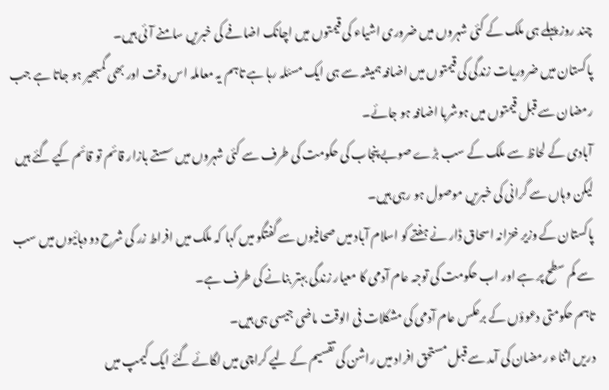چند روز پہلے ہی ملک کے کئی شہروں میں ضروری اشیاء کی قیمتوں میں اچانک اضافے کی خبریں سامنے آئی ہیں۔
پاکستان میں ضروریات زندگی کی قیمتوں میں اضافہ ہمیشہ سے ہی ایک مسئلہ رہا ہے تاہم یہ معاملہ اس وقت اور بھی گمبھیر ہو جاتا ہے جب رمضان سے قبل قیمتوں میں ہوشربا اضافہ ہو جائے۔
آبادی کے لحاظ سے ملک کے سب بڑے صوبے پنجاب کی حکومت کی طرف سے کئی شہروں میں سستے بازار قائم تو قائم کیے گئے ہیں لیکن وہاں سے گرانی کی خبریں موصول ہو رہی ہیں۔
پاکستان کے وزیر خزانہ اسحاق ڈار نے ہفتے کو اسلام آباد میں صحافیوں سے گفتگو میں کہا کہ ملک میں افراط زر کی شرح دو دہائیوں میں سب سے کم سطح پر ہے اور اب حکومت کی توجہ عام آدمی کا معیار زندگی بہتر بنانے کی طرف ہے۔
تاہم حکومتی دعوؤں کے برعکس عام آدمی کی مشکلات فی الوقت ماضی جیسی ہی ہیں۔
دریں اثناء رمضان کی آمد سے قبل مستحق افراد میں راشن کی تقسیم کے لیے کراچی میں لگائے گئے ایک کیمپ میں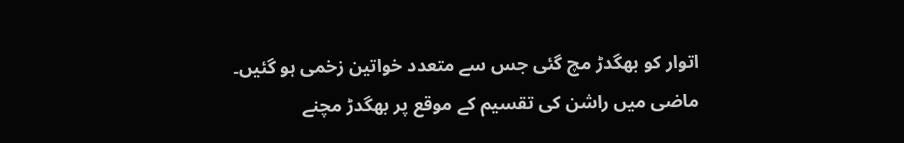اتوار کو بھگدڑ مچ گئی جس سے متعدد خواتین زخمی ہو گئیں۔
ماضی میں راشن کی تقسیم کے موقع پر بھگدڑ مچنے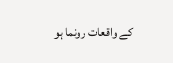کے واقعات رونما ہو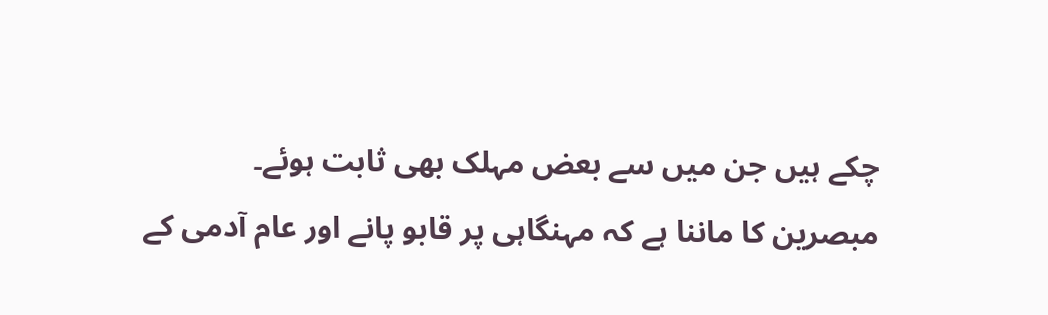چکے ہیں جن میں سے بعض مہلک بھی ثابت ہوئے۔
مبصرین کا ماننا ہے کہ مہنگاہی پر قابو پانے اور عام آدمی کے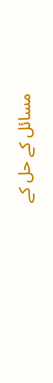مسائل کے حل کے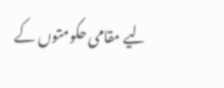لیے مقامی حکومتوں کے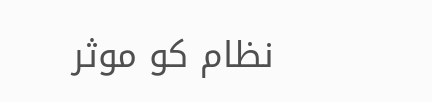نظام کو موثر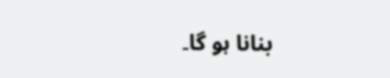بنانا ہو گا۔